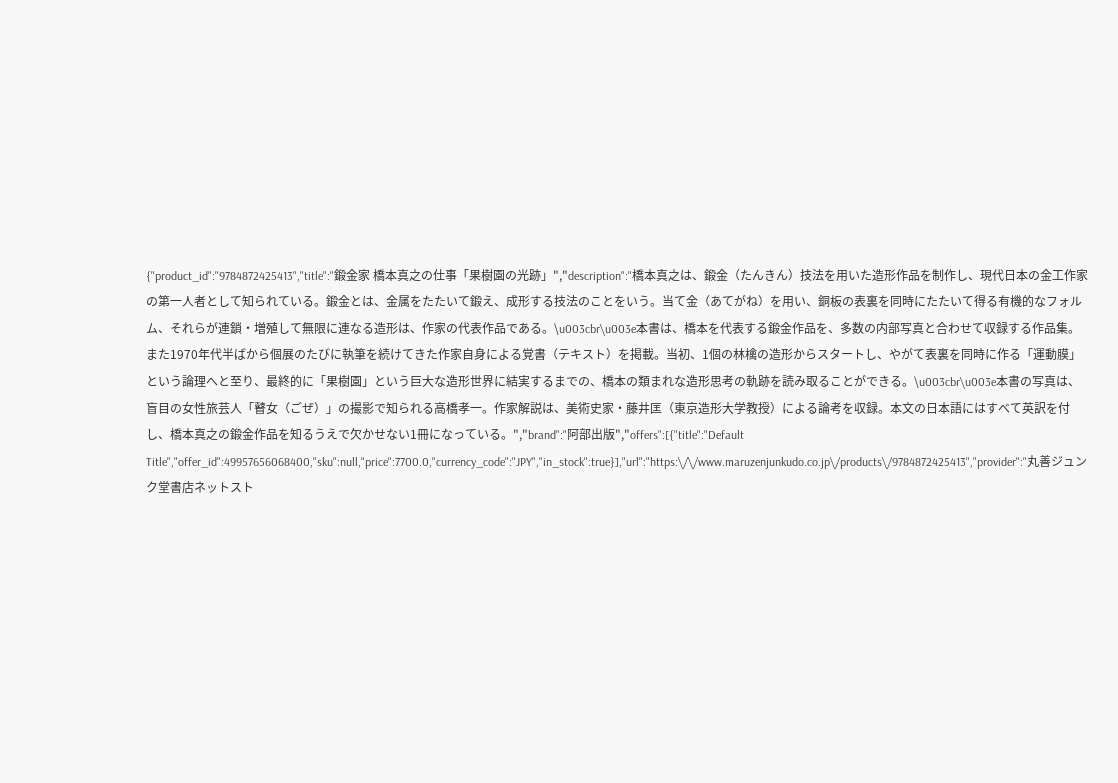{"product_id":"9784872425413","title":"鍛金家 橋本真之の仕事「果樹園の光跡」","description":"橋本真之は、鍛金（たんきん）技法を用いた造形作品を制作し、現代日本の金工作家の第一人者として知られている。鍛金とは、金属をたたいて鍛え、成形する技法のことをいう。当て金（あてがね）を用い、銅板の表裏を同時にたたいて得る有機的なフォルム、それらが連鎖・増殖して無限に連なる造形は、作家の代表作品である。\u003cbr\u003e本書は、橋本を代表する鍛金作品を、多数の内部写真と合わせて収録する作品集。また1970年代半ばから個展のたびに執筆を続けてきた作家自身による覚書（テキスト）を掲載。当初、1個の林檎の造形からスタートし、やがて表裏を同時に作る「運動膜」という論理へと至り、最終的に「果樹園」という巨大な造形世界に結実するまでの、橋本の類まれな造形思考の軌跡を読み取ることができる。\u003cbr\u003e本書の写真は、盲目の女性旅芸人「瞽女（ごぜ）」の撮影で知られる高橋孝一。作家解説は、美術史家・藤井匡（東京造形大学教授）による論考を収録。本文の日本語にはすべて英訳を付し、橋本真之の鍛金作品を知るうえで欠かせない1冊になっている。","brand":"阿部出版","offers":[{"title":"Default Title","offer_id":49957656068400,"sku":null,"price":7700.0,"currency_code":"JPY","in_stock":true}],"url":"https:\/\/www.maruzenjunkudo.co.jp\/products\/9784872425413","provider":"丸善ジュンク堂書店ネットスト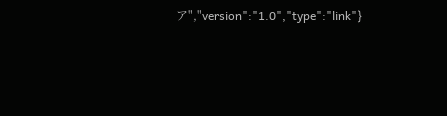ア","version":"1.0","type":"link"}